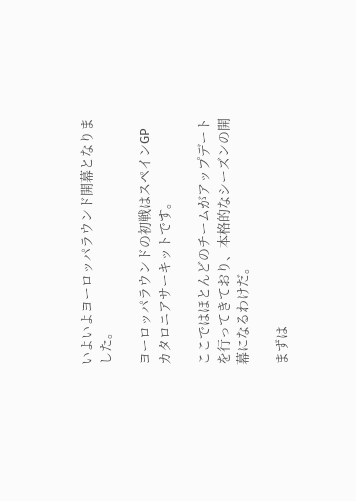いよいよヨーロッパラウンド開幕となりました。

ヨーロッパラウンドの初戦はスペインGP カタロニアサーキットです。

ここではほとんどのチームがアップデートを行ってきており、本格的なシーズンの開幕になるわけだ。

まずは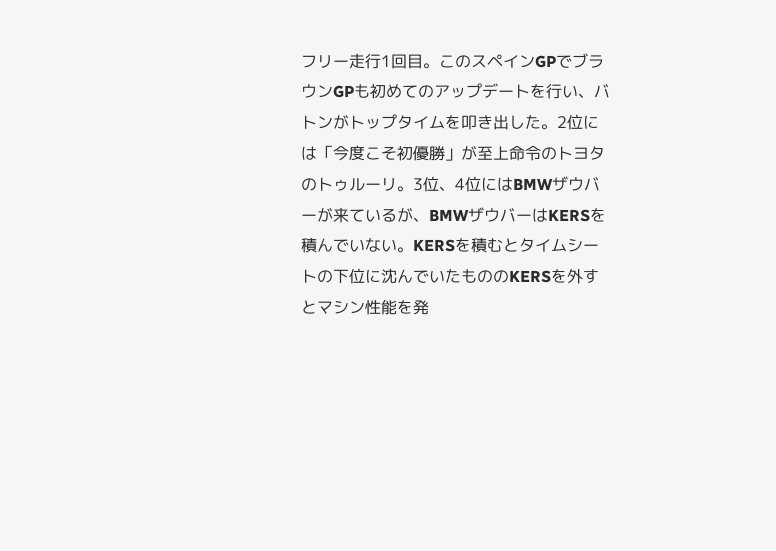フリー走行1回目。このスペインGPでブラウンGPも初めてのアップデートを行い、バトンがトップタイムを叩き出した。2位には「今度こそ初優勝」が至上命令のトヨタのトゥルーリ。3位、4位にはBMWザウバーが来ているが、BMWザウバーはKERSを積んでいない。KERSを積むとタイムシートの下位に沈んでいたもののKERSを外すとマシン性能を発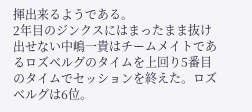揮出来るようである。
2年目のジンクスにはまったまま抜け出せない中嶋一貴はチームメイトであるロズベルグのタイムを上回り5番目のタイムでセッションを終えた。ロズベルグは6位。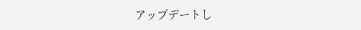アップデートし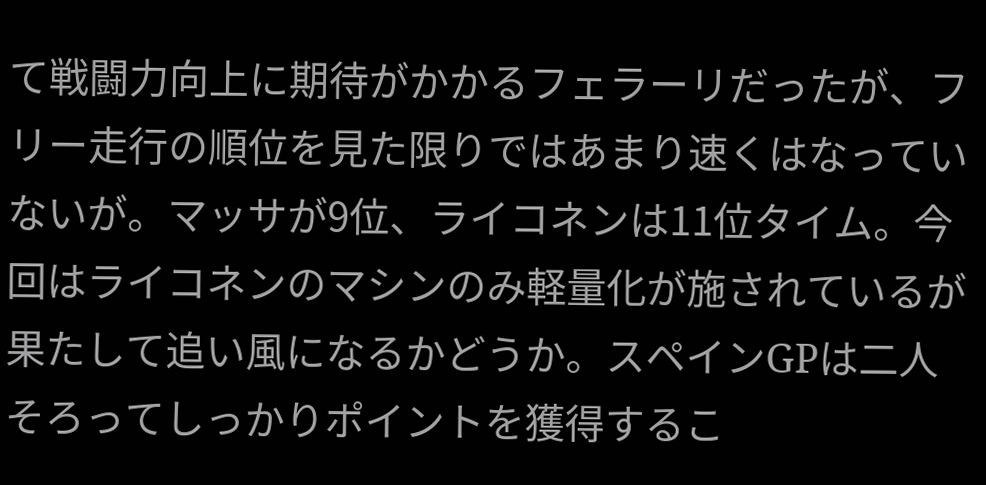て戦闘力向上に期待がかかるフェラーリだったが、フリー走行の順位を見た限りではあまり速くはなっていないが。マッサが9位、ライコネンは11位タイム。今回はライコネンのマシンのみ軽量化が施されているが果たして追い風になるかどうか。スペインGPは二人そろってしっかりポイントを獲得するこ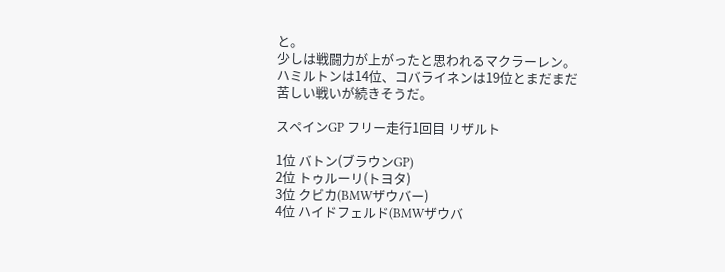と。
少しは戦闘力が上がったと思われるマクラーレン。ハミルトンは14位、コバライネンは19位とまだまだ苦しい戦いが続きそうだ。

スペインGP フリー走行1回目 リザルト

1位 バトン(ブラウンGP)
2位 トゥルーリ(トヨタ)
3位 クビカ(BMWザウバー)
4位 ハイドフェルド(BMWザウバ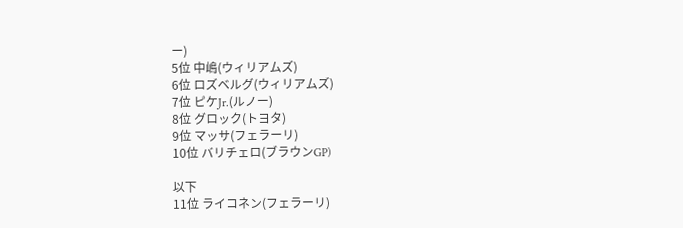ー)
5位 中嶋(ウィリアムズ)
6位 ロズベルグ(ウィリアムズ)
7位 ピケJr.(ルノー)
8位 グロック(トヨタ)
9位 マッサ(フェラーリ)
10位 バリチェロ(ブラウンGP)

以下
11位 ライコネン(フェラーリ)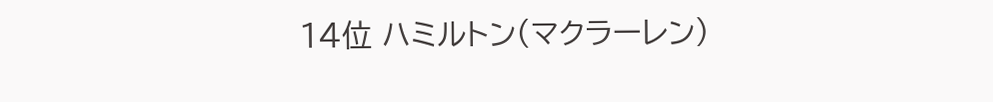14位 ハミルトン(マクラーレン)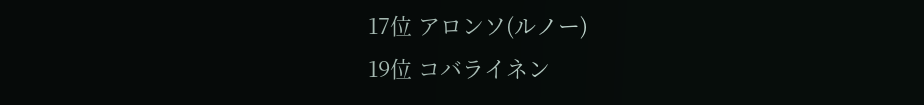17位 アロンソ(ルノー)
19位 コバライネン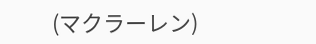(マクラーレン)